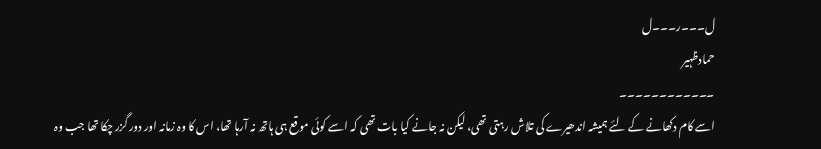ل۔۔۔ر۔۔۔ل
حمادظہیر
۔۔۔۔۔۔۔۔۔۔۔۔
اسے کام دکھانے کے لئے ہمیشہ اندھیرے کی تلاش رہتی تھی، لیکن نہ جانے کیا بات تھی کہ اسے کوئی موقع ہی ہاتھ نہ آرہا تھا، اس کا وہ زمانہ اور دور گزر چکا تھا جب وہ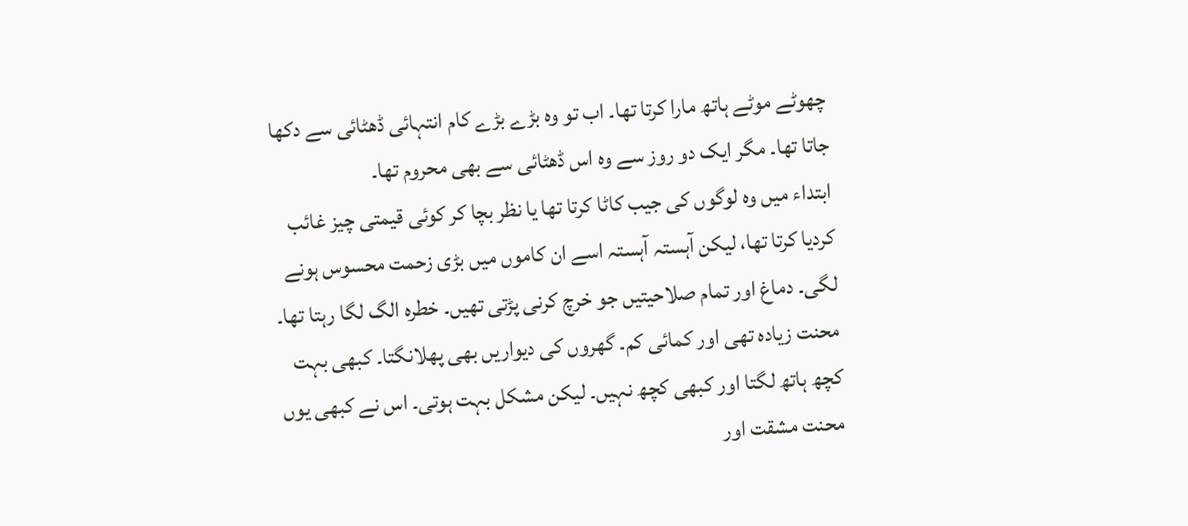چھوٹے موٹے ہاتھ مارا کرتا تھا۔ اب تو وہ بڑے بڑے کام انتہائی ڈھٹائی سے دکھا جاتا تھا۔ مگر ایک دو روز سے وہ اس ڈھٹائی سے بھی محروم تھا۔
ابتداء میں وہ لوگوں کی جیب کاٹا کرتا تھا یا نظر بچا کر کوئی قیمتی چیز غائب کردیا کرتا تھا، لیکن آہستہ آہستہ اسے ان کاموں میں بڑی زحمت محسوس ہونے لگی۔ دماغ اور تمام صلاحیتیں جو خرچ کرنی پڑتی تھیں۔ خطرہ الگ لگا رہتا تھا۔ محنت زیادہ تھی اور کمائی کم۔ گھروں کی دیواریں بھی پھلانگتا۔ کبھی بہت کچھ ہاتھ لگتا اور کبھی کچھ نہیں۔ لیکن مشکل بہت ہوتی۔ اس نے کبھی یوں محنت مشقت اور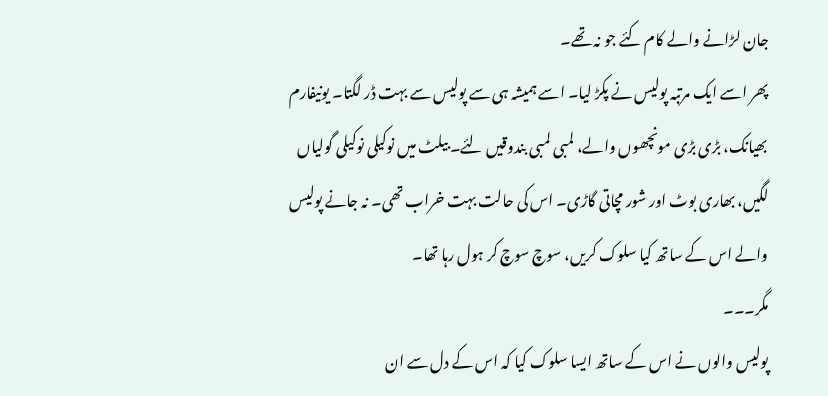جان لڑانے والے کام کئے جو نہ تھے۔
پھر اسے ایک مرتبہ پولیس نے پکڑ لیا۔ اسے ہمیشہ ہی سے پولیس سے بہت ڈر لگتا۔ یونیفارم بھیانک، بڑی بڑی مونچھوں والے، لمبی لمبی بندوقیں لئے۔ بیلٹ میں نوکیلی نوکیلی گولیاں لگیں، بھاری بوٹ اور شور مچاتی گاڑی۔ اس کی حالت بہت خراب تھی۔ نہ جانے پولیس والے اس کے ساتھ کیا سلوک کریں، سوچ سوچ کر ہول رہا تھا۔
مگر۔۔۔
پولیس والوں نے اس کے ساتھ ایسا سلوک کیا کہ اس کے دل سے ان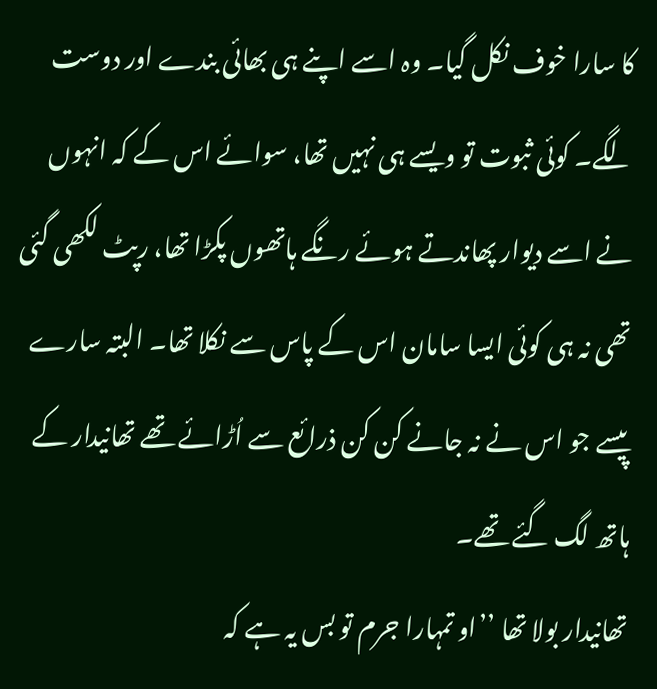کا سارا خوف نکل گیا۔ وہ اسے اپنے ہی بھائی بندے اور دوست لگے۔ کوئی ثبوت تو ویسے ہی نہیں تھا، سوائے اس کے کہ انہوں نے اسے دیوار پھاندتے ہوئے رنگے ہاتھوں پکڑا تھا، رپٹ لکھی گئی تھی نہ ہی کوئی ایسا سامان اس کے پاس سے نکلا تھا۔ البتہ سارے پیسے جو اس نے نہ جانے کن کن ذرائع سے اُڑائے تھے تھانیدار کے ہاتھ لگ گئے تھے۔
تھانیدار بولا تھا ’’او تمہارا جرم تو بس یہ ہے کہ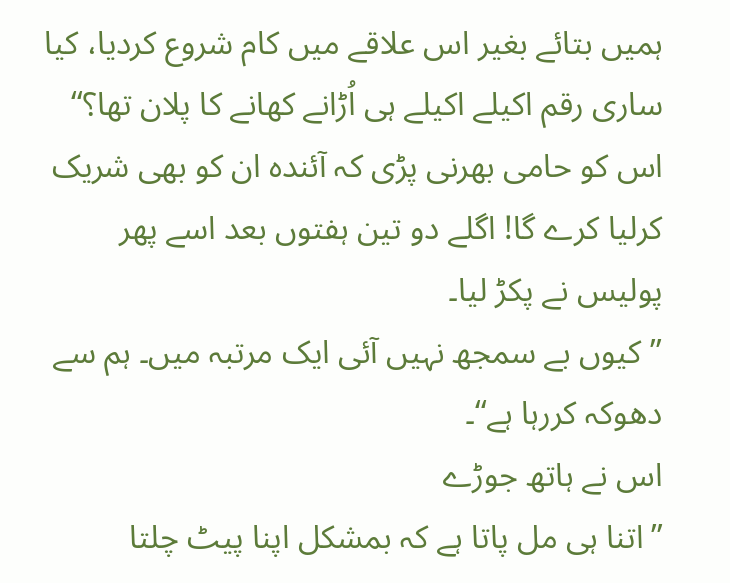ہمیں بتائے بغیر اس علاقے میں کام شروع کردیا، کیا ساری رقم اکیلے اکیلے ہی اُڑانے کھانے کا پلان تھا؟‘‘
اس کو حامی بھرنی پڑی کہ آئندہ ان کو بھی شریک کرلیا کرے گا! اگلے دو تین ہفتوں بعد اسے پھر پولیس نے پکڑ لیا۔
’’کیوں بے سمجھ نہیں آئی ایک مرتبہ میں۔ ہم سے دھوکہ کررہا ہے‘‘۔
اس نے ہاتھ جوڑے
’’اتنا ہی مل پاتا ہے کہ بمشکل اپنا پیٹ چلتا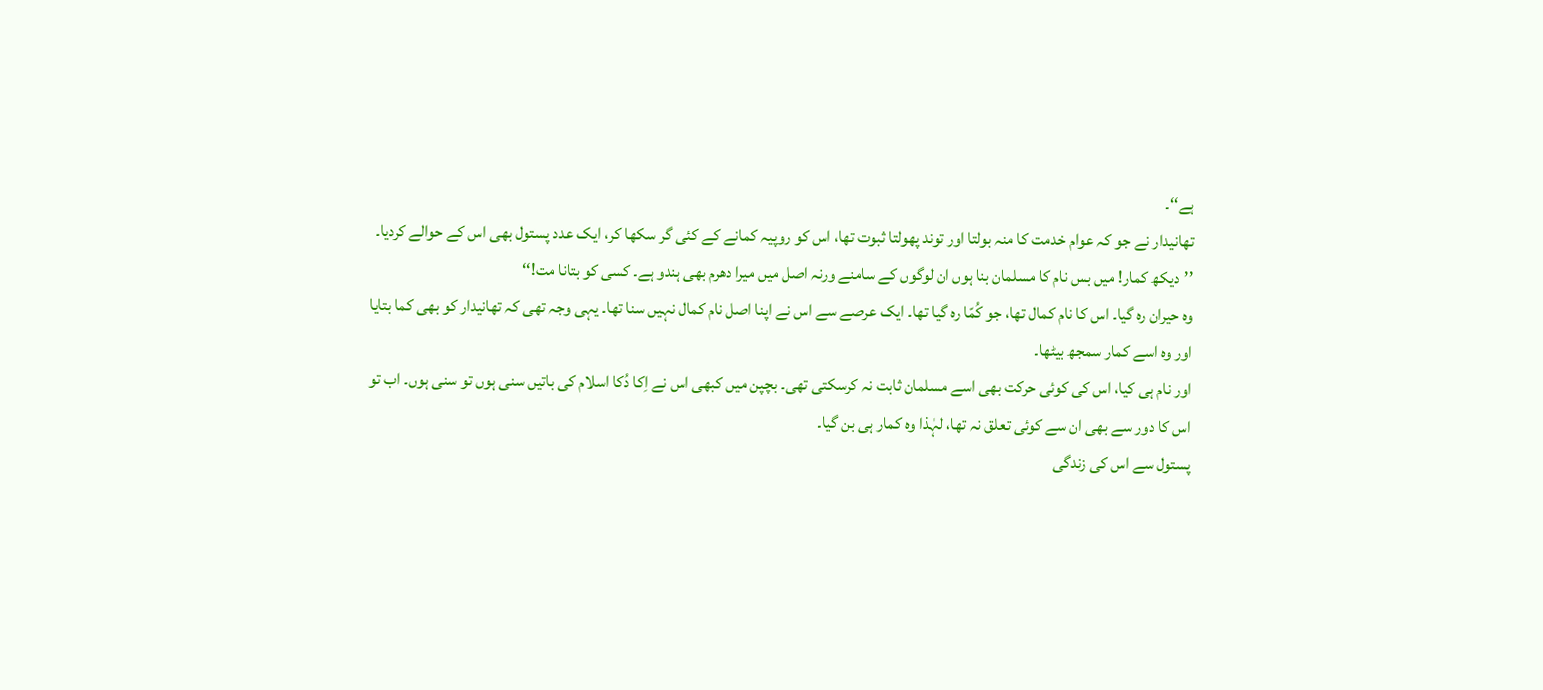ہے‘‘۔
تھانیدار نے جو کہ عوام خدمت کا منہ بولتا اور توند پھولتا ثبوت تھا، اس کو روپیہ کمانے کے کئی گر سکھا کر، ایک عدد پستول بھی اس کے حوالے کردیا۔
’’دیکھ کمار! میں بس نام کا مسلمان بنا ہوں ان لوگوں کے سامنے ورنہ اصل میں میرا دھرم بھی ہندو ہے۔ کسی کو بتانا مت!‘‘
وہ حیران رہ گیا۔ اس کا نام کمال تھا، جو کُمّا رہ گیا تھا۔ ایک عرصے سے اس نے اپنا اصل نام کمال نہیں سنا تھا۔ یہی وجہ تھی کہ تھانیدار کو بھی کما بتایا اور وہ اسے کمار سمجھ بیٹھا۔
اور نام ہی کیا، اس کی کوئی حرکت بھی اسے مسلمان ثابت نہ کرسکتی تھی۔ بچپن میں کبھی اس نے اِکا دُکا اسلام کی باتیں سنی ہوں تو سنی ہوں۔ اب تو اس کا دور سے بھی ان سے کوئی تعلق نہ تھا، لہٰذا وہ کمار ہی بن گیا۔
پستول سے اس کی زندگی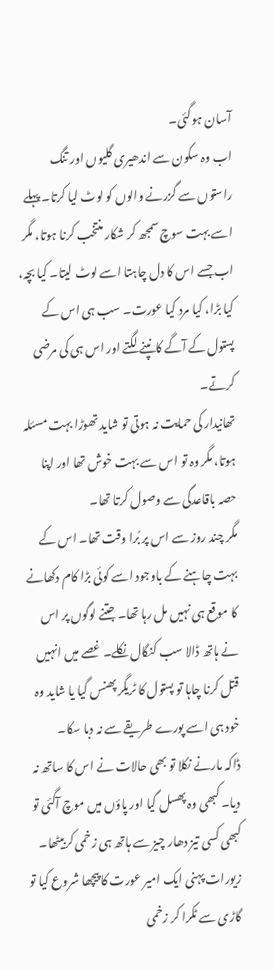آسان ہوگئی۔
اب وہ سکون سے اندھیری گلیوں اور تنگ راستوں سے گزرنے والوں کو لوٹ لیا کرتا۔ پہلے اسے بہت سوچ سمجھ کر شکار منتخب کرنا ہوتا، مگر اب جسے اس کا دل چاہتا اسے لوٹ لیتا۔ کیا بچہ، کیا بڑا، کیا مرد کیا عورت۔ سب ہی اس کے پستول کے آگے کانپنے لگتے اور اس ہی کی مرضی کرتے۔
تھانیدار کی حمایت نہ ہوتی تو شاید تھوڑا بہت مسئلہ ہوتا، مگر وہ تو اس سے بہت خوش تھا اور اپنا حصہ باقاعدگی سے وصول کرتا تھا۔
مگر چند روز سے اس پر بُرا وقت تھا۔ اس کے بہت چاہنے کے باوجود اسے کوئی بڑا کام دکھانے کا موقع ہی نہیں مل رہا تھا۔ جتنے لوگوں پر اس نے ہاتھ ڈالا سب کنگال نکلے۔ غصے میں انہیں قتل کرنا چاہا تو پستول کا ٹریگر پھنس گیا یا شاید وہ خود ہی اسے پورے طریقے سے نہ دبا سکا۔
ڈاکہ مارنے نکلا تو بھی حالات نے اس کا ساتھ نہ دیا۔ کبھی وہ پھسل گیا اور پاؤں میں موچ آگئی تو کبھی کسی تیز دھار چیز سے ہاتھ ہی زخمی کربیٹھا۔
زیورات پہنی ایک امیر عورت کا پیچھا شروع کیا تو گاڑی سے ٹکرا کر زخمی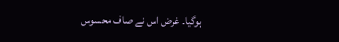ہوگیا۔ غرض اس نے صاف محسوس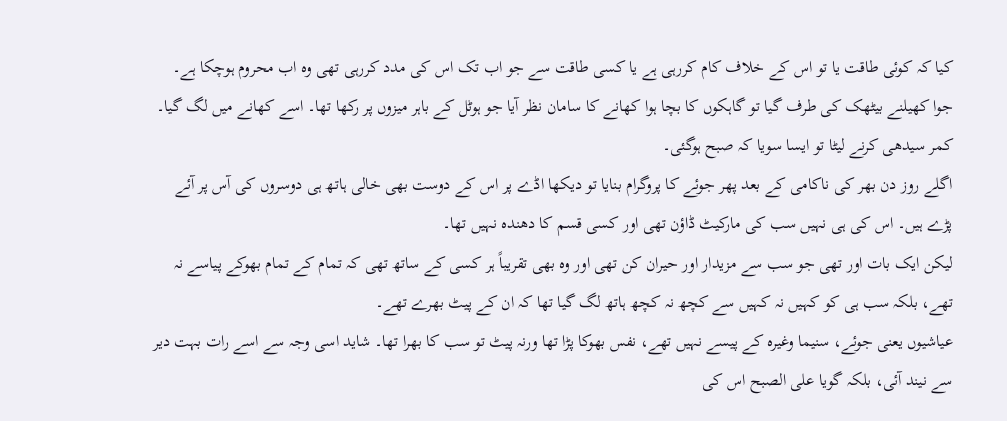کیا کہ کوئی طاقت یا تو اس کے خلاف کام کررہی ہے یا کسی طاقت سے جو اب تک اس کی مدد کررہی تھی وہ اب محروم ہوچکا ہے۔
جوا کھیلنے بیٹھک کی طرف گیا تو گاہکوں کا بچا ہوا کھانے کا سامان نظر آیا جو ہوٹل کے باہر میزوں پر رکھا تھا۔ اسے کھانے میں لگ گیا۔ کمر سیدھی کرنے لیٹا تو ایسا سویا کہ صبح ہوگئی۔
اگلے روز دن بھر کی ناکامی کے بعد پھر جوئے کا پروگرام بنایا تو دیکھا اڈے پر اس کے دوست بھی خالی ہاتھ ہی دوسروں کی آس پر آئے پڑے ہیں۔ اس کی ہی نہیں سب کی مارکیٹ ڈاؤن تھی اور کسی قسم کا دھندہ نہیں تھا۔
لیکن ایک بات اور تھی جو سب سے مزیدار اور حیران کن تھی اور وہ بھی تقریباً ہر کسی کے ساتھ تھی کہ تمام کے تمام بھوکے پیاسے نہ تھے، بلکہ سب ہی کو کہیں نہ کہیں سے کچھ نہ کچھ ہاتھ لگ گیا تھا کہ ان کے پیٹ بھرے تھے۔
عیاشیوں یعنی جوئے، سنیما وغیرہ کے پیسے نہیں تھے، نفس بھوکا پڑا تھا ورنہ پیٹ تو سب کا بھرا تھا۔ شاید اسی وجہ سے اسے رات بہت دیر سے نیند آئی، بلکہ گویا علی الصبح اس کی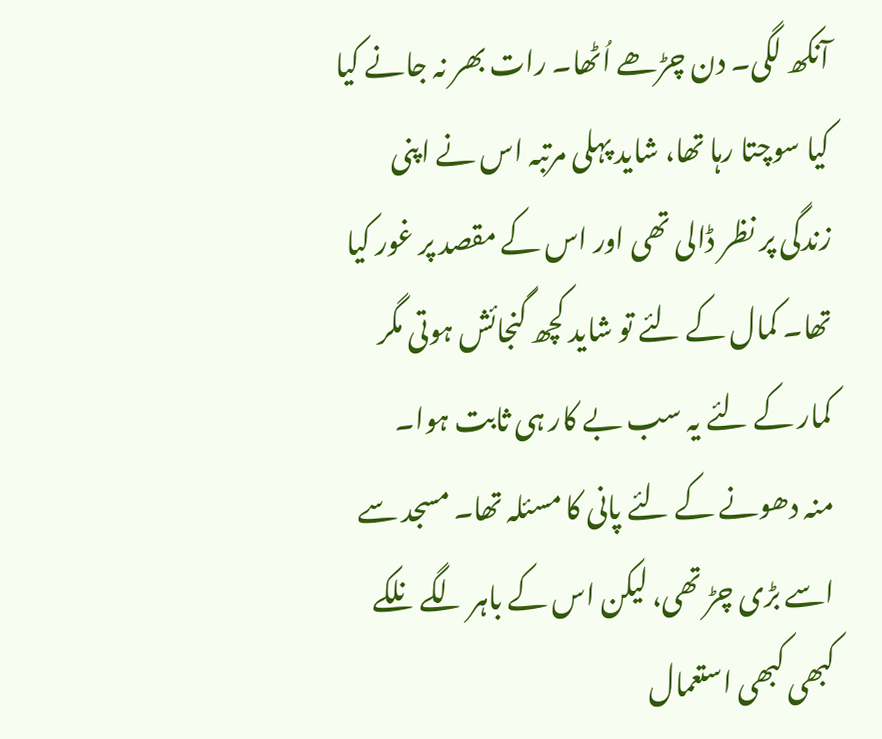آنکھ لگی۔ دن چڑھے اُٹھا۔ رات بھر نہ جانے کیا کیا سوچتا رہا تھا، شاید پہلی مرتبہ اس نے اپنی زندگی پر نظر ڈالی تھی اور اس کے مقصد پر غور کیا تھا۔ کمال کے لئے تو شاید کچھ گنجائش ہوتی مگر کمار کے لئے یہ سب بے کار ہی ثابت ہوا۔
منہ دھونے کے لئے پانی کا مسئلہ تھا۔ مسجد سے اسے بڑی چڑ تھی، لیکن اس کے باہر لگے نلکے کبھی کبھی استعمال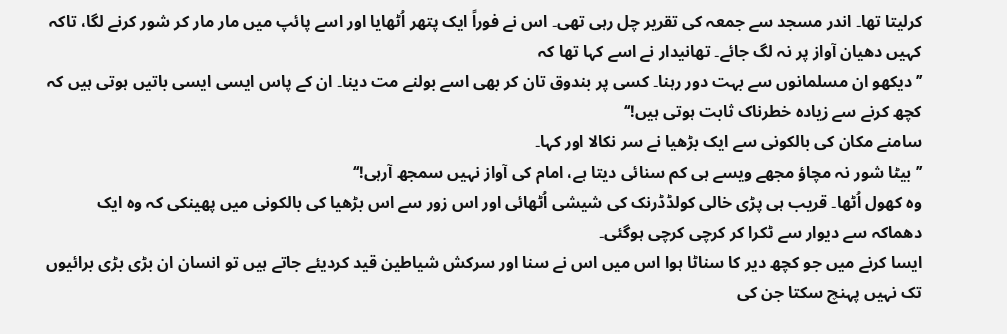کرلیتا تھا۔ اندر مسجد سے جمعہ کی تقریر چل رہی تھی۔ اس نے فوراً ایک پتھر اُٹھایا اور اسے پائپ میں مار مار کر شور کرنے لگا، تاکہ کہیں دھیان آواز پر نہ لگ جائے۔ تھانیدار نے اسے کہا تھا کہ
’’دیکھو ان مسلمانوں سے بہت دور رہنا۔ کسی پر بندوق تان کر بھی اسے بولنے مت دینا۔ ان کے پاس ایسی ایسی باتیں ہوتی ہیں کہ کچھ کرنے سے زیادہ خطرناک ثابت ہوتی ہیں!‘‘
سامنے مکان کی بالکونی سے ایک بڑھیا نے سر نکالا اور کہا۔
’’بیٹا شور نہ مچاؤ مجھے ویسے ہی کم سنائی دیتا ہے، امام کی آواز نہیں سمجھ آرہی!‘‘
وہ کھول اُٹھا۔ قریب ہی پڑی خالی کولڈڈرنک کی شیشی اُٹھائی اور اس زور سے اس بڑھیا کی بالکونی میں پھینکی کہ وہ ایک دھماکہ سے دیوار سے ٹکرا کر کرچی کرچی ہوگئی۔
ایسا کرنے میں جو کچھ دیر کا سناٹا ہوا اس میں اس نے سنا اور سرکش شیاطین قید کردیئے جاتے ہیں تو انسان ان بڑی بڑی برائیوں تک نہیں پہنچ سکتا جن کی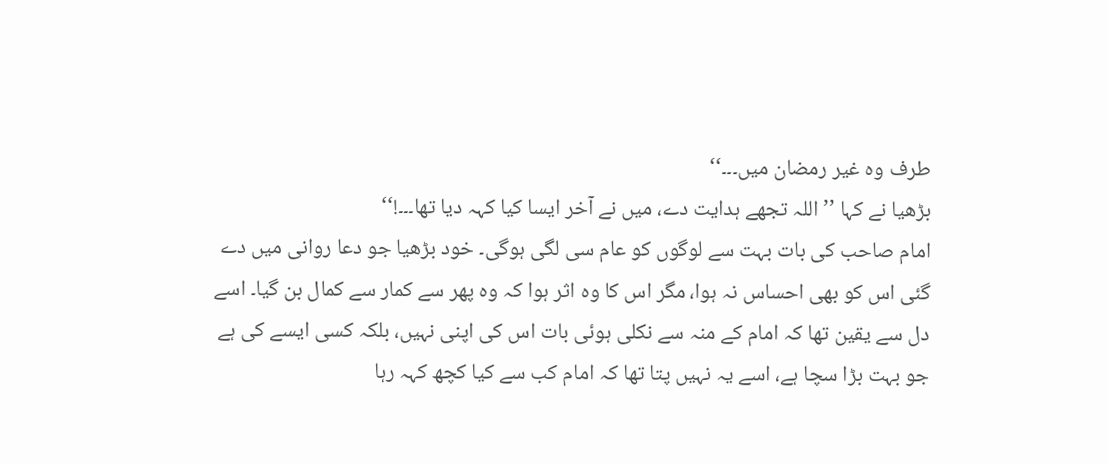طرف وہ غیر رمضان میں۔۔۔‘‘
بڑھیا نے کہا ’’اللہ تجھے ہدایت دے، میں نے آخر ایسا کیا کہہ دیا تھا۔۔۔!‘‘
امام صاحب کی بات بہت سے لوگوں کو عام سی لگی ہوگی۔ خود بڑھیا جو دعا روانی میں دے گئی اس کو بھی احساس نہ ہوا، مگر اس کا وہ اثر ہوا کہ وہ پھر سے کمار سے کمال بن گیا۔ اسے دل سے یقین تھا کہ امام کے منہ سے نکلی ہوئی بات اس کی اپنی نہیں، بلکہ کسی ایسے کی ہے جو بہت بڑا سچا ہے، اسے یہ نہیں پتا تھا کہ امام کب سے کیا کچھ کہہ رہا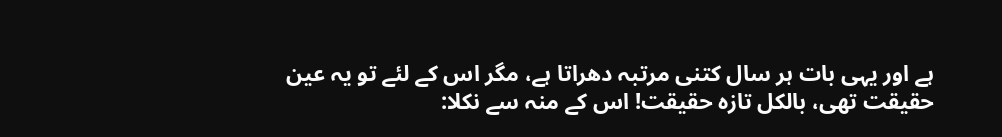ہے اور یہی بات ہر سال کتنی مرتبہ دھراتا ہے، مگر اس کے لئے تو یہ عین حقیقت تھی، بالکل تازہ حقیقت! اس کے منہ سے نکلا: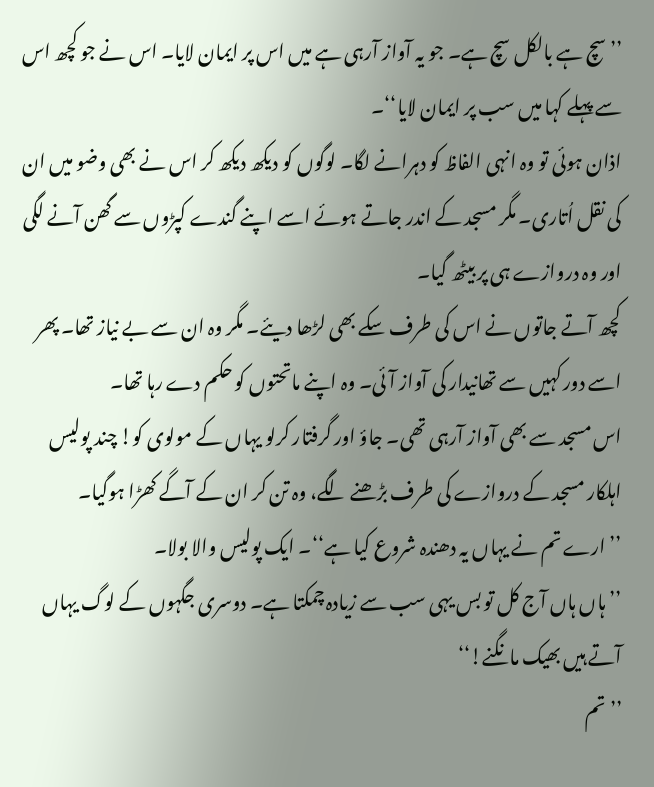’’سچ ہے بالکل سچ ہے۔ جو یہ آواز آرہی ہے میں اس پر ایمان لایا۔ اس نے جو کچھ اس سے پہلے کہا میں سب پر ایمان لایا‘‘۔
اذان ہوئی تو وہ انہی الفاظ کو دہرانے لگا۔ لوگوں کو دیکھ دیکھ کر اس نے بھی وضو میں ان کی نقل اُتاری۔ مگر مسجد کے اندر جاتے ہوئے اسے اپنے گندے کپڑوں سے گھن آنے لگی اور وہ دروازے ہی پر بیٹھ گیا۔
کچھ آتے جاتوں نے اس کی طرف سکے بھی لڑھا دیئے۔ مگر وہ ان سے بے نیاز تھا۔ پھر اسے دور کہیں سے تھانیدار کی آواز آئی۔ وہ اپنے ماتحتوں کو حکم دے رہا تھا۔
اس مسجد سے بھی آواز آرہی تھی۔ جاؤ اور گرفتار کرلو یہاں کے مولوی کو! چند پولیس اہلکار مسجد کے دروازے کی طرف بڑھنے لگے، وہ تن کر ان کے آگے کھڑا ہوگیا۔
’’ارے تم نے یہاں یہ دھندہ شروع کیا ہے‘‘۔ ایک پولیس والا بولا۔
’’ہاں ہاں آج کل تو بس یہی سب سے زیادہ چمکتا ہے۔ دوسری جگہوں کے لوگ یہاں آتے ہیں بھیک مانگنے!‘‘
’’تم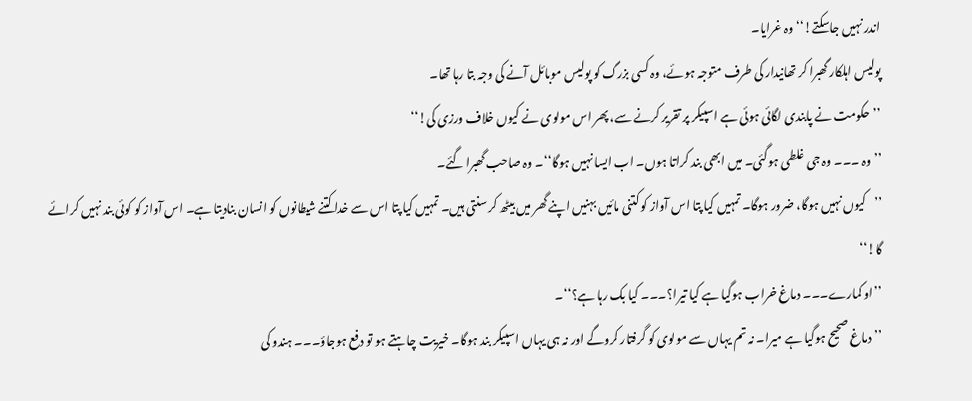اندر نہیں جاسکتے!‘‘ وہ غرایا۔
پولیس اہلکار گھبرا کر تھانیدار کی طرف متوجہ ہوئے، وہ کسی بزرگ کو پولیس موبائل آنے کی وجہ بتا رہا تھا۔
’’حکومت نے پابندی لگائی ہوئی ہے اسپیکر پر تقریر کرنے سے، پھر اس مولوی نے کیوں خلاف ورزی کی!‘‘
’’وہ ۔۔۔ وہ جی غلطی ہوگئی۔ میں ابھی بند کراتا ہوں۔ اب ایسا نہیں ہوگا‘‘۔ وہ صاحب گھبرا گئے۔
’’کیوں نہیں ہوگا، ضرور ہوگا۔ تمہیں کیا پتا اس آواز کو کتنی مائیں بہنیں اپنے گھر میں بیٹھ کر سنتی ہیں۔ تمہیں کیا پتا اس سے خدا کتنے شیطانوں کو انسان بنادیتا ہے۔ اس آواز کو کوئی بند نہیں کرائے گا!‘‘
’’او کمارے۔۔۔ دماغ خراب ہوگیا ہے کیا تیرا؟۔۔۔ کیا بک رہا ہے؟‘‘۔
’’دماغ صحیح ہوگیا ہے میرا۔ نہ تم یہاں سے مولوی کو گرفتار کروگے اور نہ ہی یہاں اسپیکر بند ہوگا۔ خیریت چاہتے ہو تو دفع ہوجاؤ۔۔۔ ہندو کی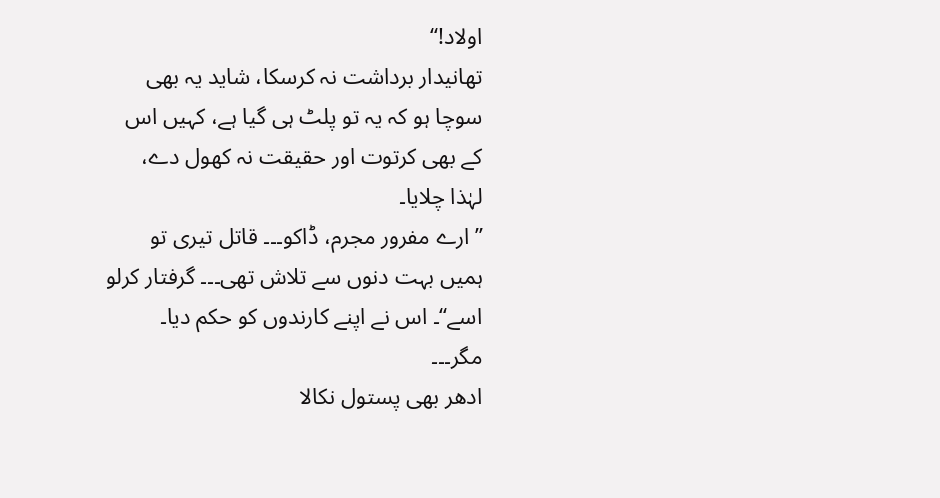اولاد!‘‘
تھانیدار برداشت نہ کرسکا، شاید یہ بھی سوچا ہو کہ یہ تو پلٹ ہی گیا ہے، کہیں اس کے بھی کرتوت اور حقیقت نہ کھول دے، لہٰذا چلایا۔
’’ارے مفرور مجرم، ڈاکو۔۔۔ قاتل تیری تو ہمیں بہت دنوں سے تلاش تھی۔۔۔ گرفتار کرلو اسے‘‘۔ اس نے اپنے کارندوں کو حکم دیا۔
مگر۔۔۔
ادھر بھی پستول نکالا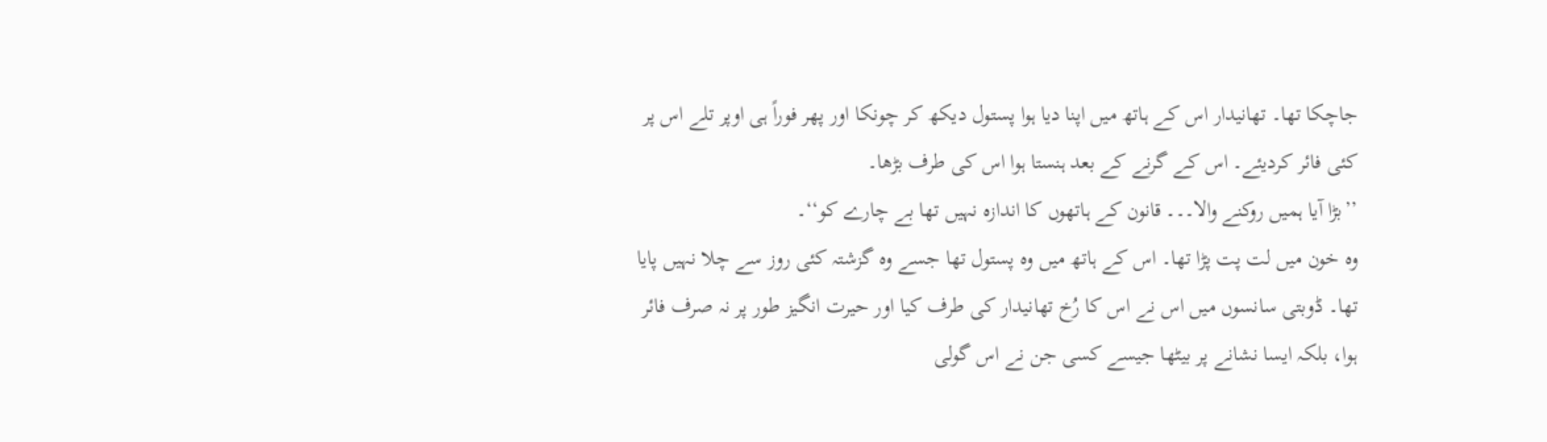جاچکا تھا۔ تھانیدار اس کے ہاتھ میں اپنا دیا ہوا پستول دیکھ کر چونکا اور پھر فوراً ہی اوپر تلے اس پر کئی فائر کردیئے۔ اس کے گرنے کے بعد ہنستا ہوا اس کی طرف بڑھا۔
’’بڑا آیا ہمیں روکنے والا۔۔۔ قانون کے ہاتھوں کا اندازہ نہیں تھا بے چارے کو‘‘۔
وہ خون میں لت پت پڑا تھا۔ اس کے ہاتھ میں وہ پستول تھا جسے وہ گزشتہ کئی روز سے چلا نہیں پایا تھا۔ ڈوبتی سانسوں میں اس نے اس کا رُخ تھانیدار کی طرف کیا اور حیرت انگیز طور پر نہ صرف فائر ہوا، بلکہ ایسا نشانے پر بیٹھا جیسے کسی جن نے اس گولی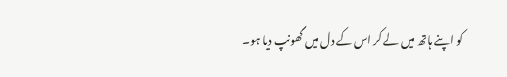کو اپنے ہاتھ میں لے کر اس کے دل میں گھونپ دیا ہو۔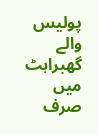پولیس والے گھبراہٹ میں صرف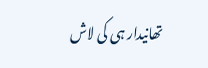تھانیدار ہی کی لاش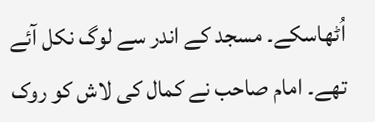اُٹھاسکے۔ مسجد کے اندر سے لوگ نکل آئے تھے۔ امام صاحب نے کمال کی لاش کو روک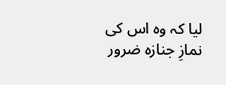لیا کہ وہ اس کی نمازِ جنازہ ضرور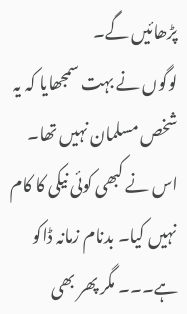پڑھائیں گے۔
لوگوں نے بہت سمجھایا کہ یہ شخص مسلمان نہیں تھا۔ اس نے کبھی کوئی نیکی کا کام نہیں کیا۔ بدنام زمانہ ڈاکو ہے۔۔۔ مگر پھر بھی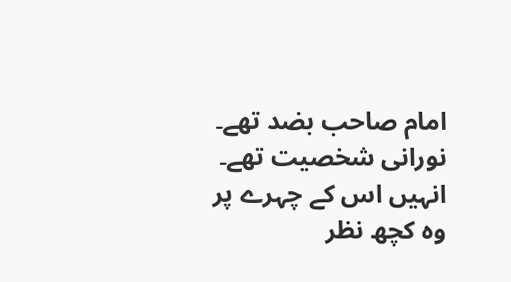امام صاحب بضد تھے۔ نورانی شخصیت تھے۔ انہیں اس کے چہرے پر وہ کچھ نظر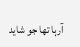آرہا تھا جو شاید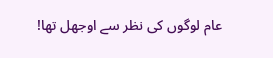عام لوگوں کی نظر سے اوجھل تھا!